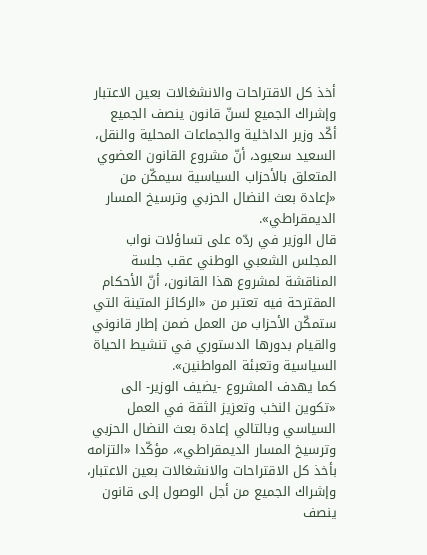أخذ كل الاقتراحات والانشغالات بعين الاعتبار وإشراك الجميع لسنّ قانون ينصف الجميع
أكّد وزير الداخلية والجماعات المحلية والنقل، السعيد سعيود، أنّ مشروع القانون العضوي المتعلق بالأحزاب السياسية سيمكّن من «إعادة بعث النضال الحزبي وترسيخ المسار الديمقراطي».
قال الوزير في ردّه على تساؤلات نواب المجلس الشعبي الوطني عقب جلسة المناقشة لمشروع هذا القانون، أنّ الأحكام المقترحة فيه تعتبر من «الركائز المتينة التي ستمكّن الأحزاب من العمل ضمن إطار قانوني والقيام بدورها الدستوري في تنشيط الحياة السياسية وتعبئة المواطنين».
كما يهدف المشروع -يضيف الوزير- الى «تكوين النخب وتعزيز الثقة في العمل السياسي وبالتالي إعادة بعث النضال الحزبي وترسيخ المسار الديمقراطي»، مؤكّدا «التزامه بأخذ كل الاقتراحات والانشغالات بعين الاعتبار، وإشراك الجميع من أجل الوصول إلى قانون ينصف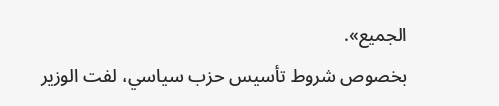الجميع».
بخصوص شروط تأسيس حزب سياسي، لفت الوزير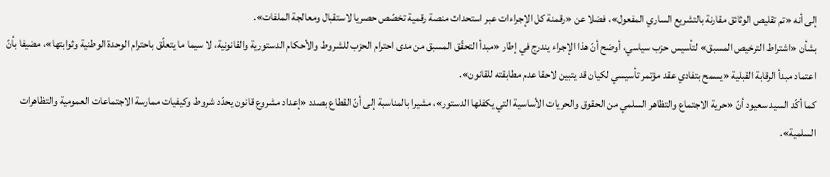إلى أنه «تم تقليص الوثائق مقارنة بالتشريع الساري المفعول»، فضلا عن «رقمنة كل الإجراءات عبر استحداث منصة رقمية تخصّص حصريا لاستقبال ومعالجة الملفات».
بشأن «اشتراط الترخيص المسبق» لتأسيس حزب سياسي، أوضح أنّ هذا الإجراء يندرج في إطار «مبدأ التحقّق المسبق من مدى احترام الحزب للشروط والأحكام الدستورية والقانونية، لا سيما ما يتعلّق باحترام الوحدة الوطنية وثوابتها»، مضيفا بأنّ اعتماد مبدأ الرقابة القبلية «يسمح بتفادي عقد مؤتمر تأسيسي لكيان قد يتبين لاحقا عدم مطابقته للقانون».
كما أكّد السيد سعيود أنّ «حرية الاجتماع والتظاهر السلمي من الحقوق والحريات الأساسية التي يكفلها الدستور»، مشيرا بالمناسبة إلى أنّ القطاع بصدد «إعداد مشروع قانون يحدّد شروط وكيفيات ممارسة الاجتماعات العمومية والتظاهرات السلمية».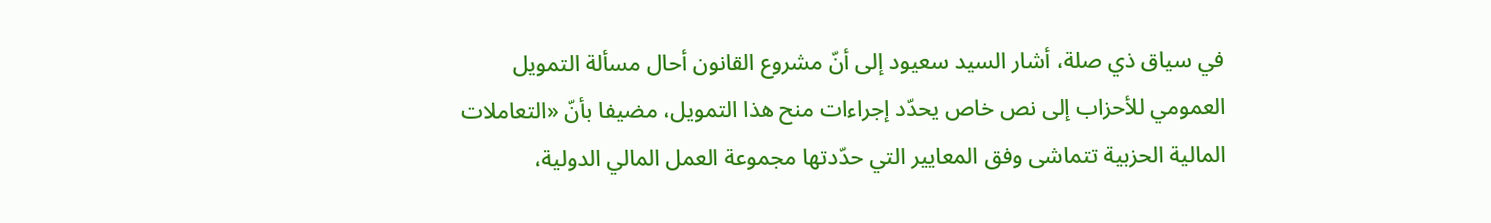في سياق ذي صلة، أشار السيد سعيود إلى أنّ مشروع القانون أحال مسألة التمويل العمومي للأحزاب إلى نص خاص يحدّد إجراءات منح هذا التمويل، مضيفا بأنّ «التعاملات المالية الحزبية تتماشى وفق المعايير التي حدّدتها مجموعة العمل المالي الدولية،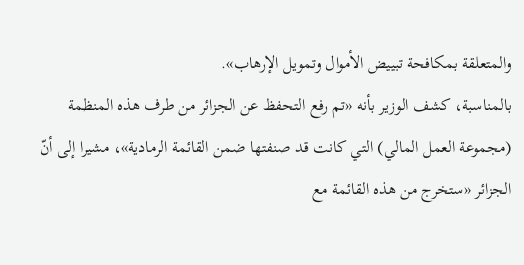والمتعلقة بمكافحة تبييض الأموال وتمويل الإرهاب».
بالمناسبة، كشف الوزير بأنه «تم رفع التحفظ عن الجزائر من طرف هذه المنظمة (مجموعة العمل المالي) التي كانت قد صنفتها ضمن القائمة الرمادية»، مشيرا إلى أنّ الجزائر «ستخرج من هذه القائمة مع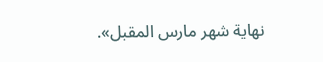نهاية شهر مارس المقبل».